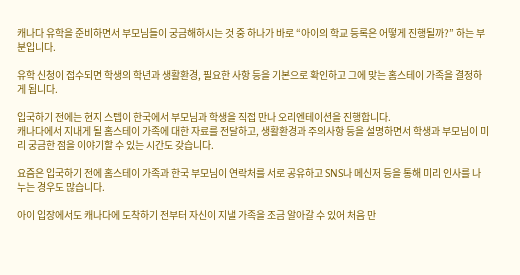캐나다 유학을 준비하면서 부모님들이 궁금해하시는 것 중 하나가 바로 “아이의 학교 등록은 어떻게 진행될까?” 하는 부분입니다.

유학 신청이 접수되면 학생의 학년과 생활환경, 필요한 사항 등을 기본으로 확인하고 그에 맞는 홈스테이 가족을 결정하게 됩니다.

입국하기 전에는 현지 스텝이 한국에서 부모님과 학생을 직접 만나 오리엔테이션을 진행합니다.
캐나다에서 지내게 될 홈스테이 가족에 대한 자료를 전달하고, 생활환경과 주의사항 등을 설명하면서 학생과 부모님이 미리 궁금한 점을 이야기할 수 있는 시간도 갖습니다.

요즘은 입국하기 전에 홈스테이 가족과 한국 부모님이 연락처를 서로 공유하고 SNS나 메신저 등을 통해 미리 인사를 나누는 경우도 많습니다.

아이 입장에서도 캐나다에 도착하기 전부터 자신이 지낼 가족을 조금 알아갈 수 있어 처음 만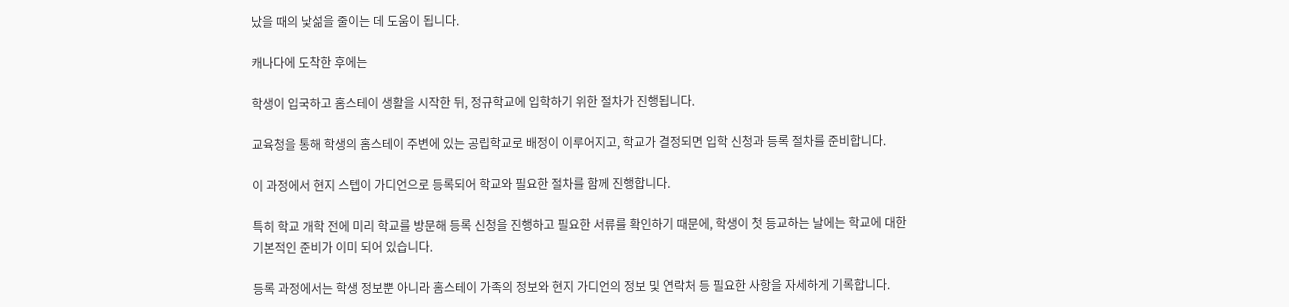났을 때의 낯섦을 줄이는 데 도움이 됩니다.

캐나다에 도착한 후에는

학생이 입국하고 홈스테이 생활을 시작한 뒤, 정규학교에 입학하기 위한 절차가 진행됩니다.

교육청을 통해 학생의 홈스테이 주변에 있는 공립학교로 배정이 이루어지고, 학교가 결정되면 입학 신청과 등록 절차를 준비합니다.

이 과정에서 현지 스텝이 가디언으로 등록되어 학교와 필요한 절차를 함께 진행합니다.

특히 학교 개학 전에 미리 학교를 방문해 등록 신청을 진행하고 필요한 서류를 확인하기 때문에, 학생이 첫 등교하는 날에는 학교에 대한 기본적인 준비가 이미 되어 있습니다.

등록 과정에서는 학생 정보뿐 아니라 홈스테이 가족의 정보와 현지 가디언의 정보 및 연락처 등 필요한 사항을 자세하게 기록합니다.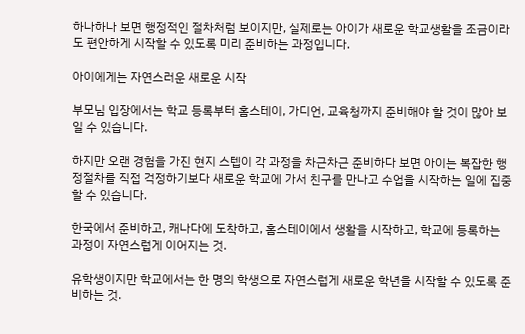하나하나 보면 행정적인 절차처럼 보이지만, 실제로는 아이가 새로운 학교생활을 조금이라도 편안하게 시작할 수 있도록 미리 준비하는 과정입니다.

아이에게는 자연스러운 새로운 시작

부모님 입장에서는 학교 등록부터 홈스테이, 가디언, 교육청까지 준비해야 할 것이 많아 보일 수 있습니다.

하지만 오랜 경험을 가진 현지 스텝이 각 과정을 차근차근 준비하다 보면 아이는 복잡한 행정절차를 직접 걱정하기보다 새로운 학교에 가서 친구를 만나고 수업을 시작하는 일에 집중할 수 있습니다.

한국에서 준비하고, 캐나다에 도착하고, 홈스테이에서 생활을 시작하고, 학교에 등록하는 과정이 자연스럽게 이어지는 것.

유학생이지만 학교에서는 한 명의 학생으로 자연스럽게 새로운 학년을 시작할 수 있도록 준비하는 것.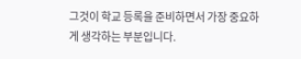그것이 학교 등록을 준비하면서 가장 중요하게 생각하는 부분입니다.